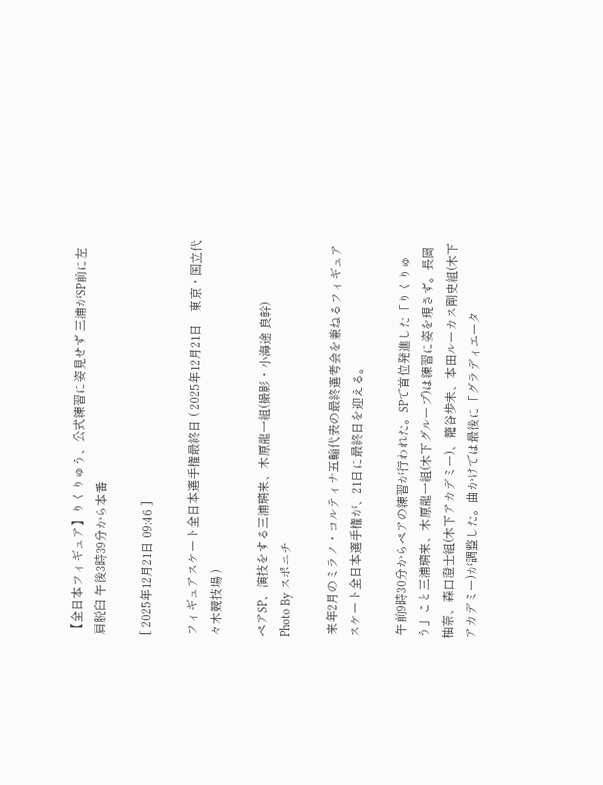【全日本フィギュア】りくりゅう、公式練習に姿見せず 三浦がSP前に左肩脱臼 午後3時39分から本番

[ 2025年12月21日 09:46 ]

フィギュアスケート全日本選手権最終日 ( 2025年12月21日    東京・国立代々木競技場 )

ペアSP、演技をする三浦璃来、木原龍一組(撮影・小海途 良幹)
Photo By スポニチ

 来年2月のミラノ・コルティナ五輪代表の最終選考会を兼ねるフィギュアスケート全日本選手権が、21日に最終日を迎える。

 午前9時30分からペアの練習が行われた。SPで首位発進した「りくりゅう」こと三浦璃来、木原龍一組(木下グループ)は練習に姿を現さず。長岡柚奈、森口澄士組(木下アカデミー)、籠谷歩未、本田ルーカス剛史組(木下アカデミー)が調整した。曲かけでは最後に「グラディエータ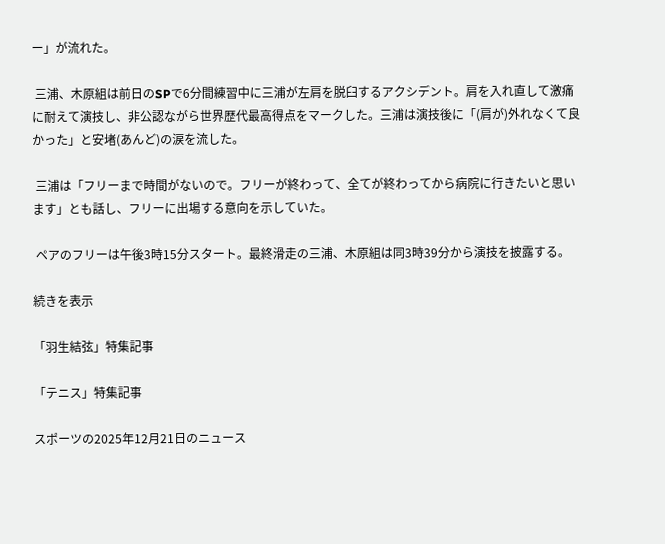ー」が流れた。

 三浦、木原組は前日のSPで6分間練習中に三浦が左肩を脱臼するアクシデント。肩を入れ直して激痛に耐えて演技し、非公認ながら世界歴代最高得点をマークした。三浦は演技後に「(肩が)外れなくて良かった」と安堵(あんど)の涙を流した。

 三浦は「フリーまで時間がないので。フリーが終わって、全てが終わってから病院に行きたいと思います」とも話し、フリーに出場する意向を示していた。

 ペアのフリーは午後3時15分スタート。最終滑走の三浦、木原組は同3時39分から演技を披露する。

続きを表示

「羽生結弦」特集記事

「テニス」特集記事

スポーツの2025年12月21日のニュース